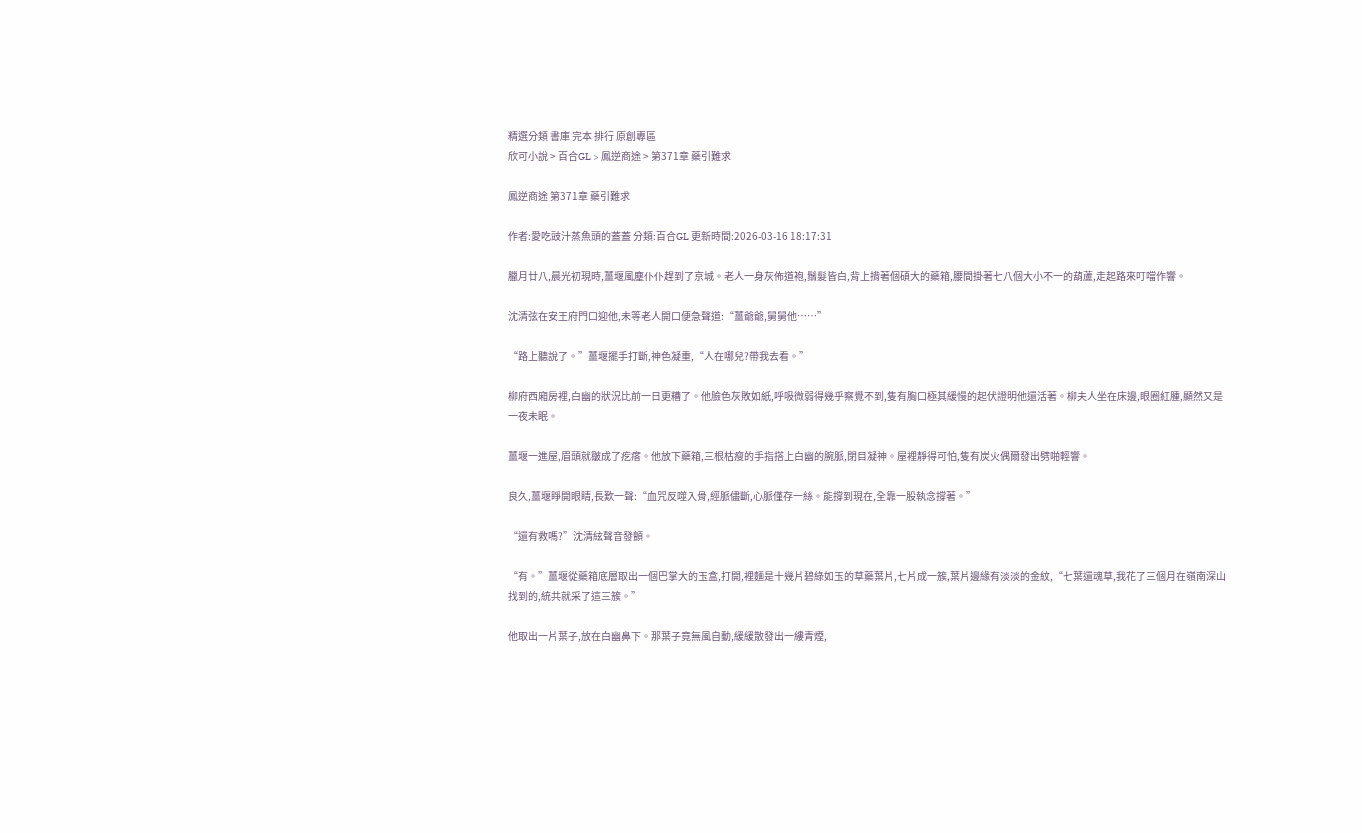精選分類 書庫 完本 排行 原創專區
欣可小說 > 百合GL > 鳳逆商途 > 第371章 藥引難求

鳳逆商途 第371章 藥引難求

作者:愛吃豉汁蒸魚頭的蓋蓋 分類:百合GL 更新時間:2026-03-16 18:17:31

臘月廿八,晨光初現時,薑堰風塵仆仆趕到了京城。老人一身灰佈道袍,鬚髮皆白,背上揹著個碩大的藥箱,腰間掛著七八個大小不一的葫蘆,走起路來叮噹作響。

沈清弦在安王府門口迎他,未等老人開口便急聲道:“薑爺爺,舅舅他……”

“路上聽說了。”薑堰擺手打斷,神色凝重,“人在哪兒?帶我去看。”

柳府西廂房裡,白幽的狀況比前一日更糟了。他臉色灰敗如紙,呼吸微弱得幾乎察覺不到,隻有胸口極其緩慢的起伏證明他還活著。柳夫人坐在床邊,眼圈紅腫,顯然又是一夜未眠。

薑堰一進屋,眉頭就皺成了疙瘩。他放下藥箱,三根枯瘦的手指搭上白幽的腕脈,閉目凝神。屋裡靜得可怕,隻有炭火偶爾發出劈啪輕響。

良久,薑堰睜開眼睛,長歎一聲:“血咒反噬入骨,經脈儘斷,心脈僅存一絲。能撐到現在,全靠一股執念撐著。”

“還有救嗎?”沈清絃聲音發顫。

“有。”薑堰從藥箱底層取出一個巴掌大的玉盒,打開,裡麵是十幾片碧綠如玉的草藥葉片,七片成一簇,葉片邊緣有淡淡的金紋,“七葉還魂草,我花了三個月在嶺南深山找到的,統共就采了這三簇。”

他取出一片葉子,放在白幽鼻下。那葉子竟無風自動,緩緩散發出一縷青煙,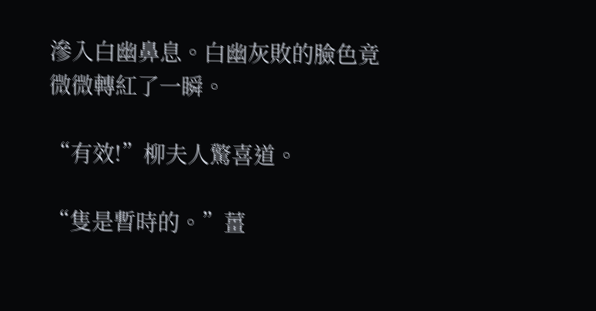滲入白幽鼻息。白幽灰敗的臉色竟微微轉紅了一瞬。

“有效!”柳夫人驚喜道。

“隻是暫時的。”薑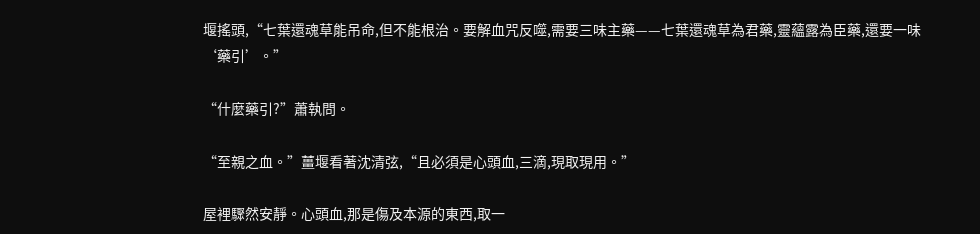堰搖頭,“七葉還魂草能吊命,但不能根治。要解血咒反噬,需要三味主藥——七葉還魂草為君藥,靈蘊露為臣藥,還要一味‘藥引’。”

“什麼藥引?”蕭執問。

“至親之血。”薑堰看著沈清弦,“且必須是心頭血,三滴,現取現用。”

屋裡驟然安靜。心頭血,那是傷及本源的東西,取一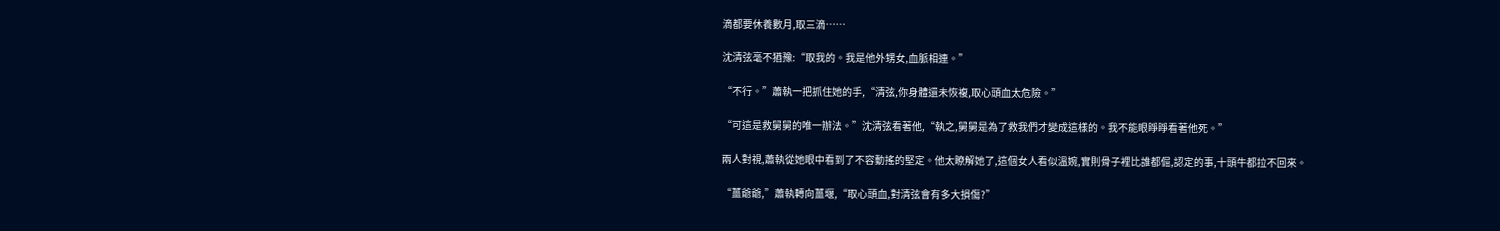滴都要休養數月,取三滴……

沈清弦毫不猶豫:“取我的。我是他外甥女,血脈相連。”

“不行。”蕭執一把抓住她的手,“清弦,你身體還未恢複,取心頭血太危險。”

“可這是救舅舅的唯一辦法。”沈清弦看著他,“執之,舅舅是為了救我們才變成這樣的。我不能眼睜睜看著他死。”

兩人對視,蕭執從她眼中看到了不容動搖的堅定。他太瞭解她了,這個女人看似溫婉,實則骨子裡比誰都倔,認定的事,十頭牛都拉不回來。

“薑爺爺,”蕭執轉向薑堰,“取心頭血,對清弦會有多大損傷?”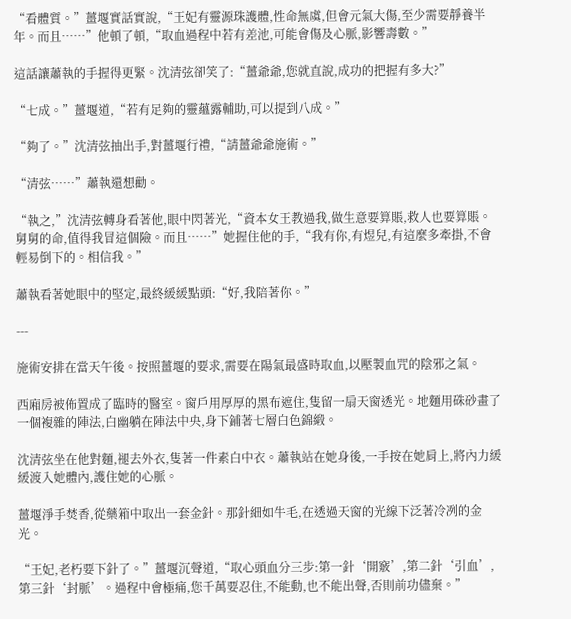“看體質。”薑堰實話實說,“王妃有靈源珠護體,性命無虞,但會元氣大傷,至少需要靜養半年。而且……”他頓了頓,“取血過程中若有差池,可能會傷及心脈,影響壽數。”

這話讓蕭執的手握得更緊。沈清弦卻笑了:“薑爺爺,您就直說,成功的把握有多大?”

“七成。”薑堰道,“若有足夠的靈蘊露輔助,可以提到八成。”

“夠了。”沈清弦抽出手,對薑堰行禮,“請薑爺爺施術。”

“清弦……”蕭執還想勸。

“執之,”沈清弦轉身看著他,眼中閃著光,“資本女王教過我,做生意要算賬,救人也要算賬。舅舅的命,值得我冒這個險。而且……”她握住他的手,“我有你,有煜兒,有這麼多牽掛,不會輕易倒下的。相信我。”

蕭執看著她眼中的堅定,最終緩緩點頭:“好,我陪著你。”

---

施術安排在當天午後。按照薑堰的要求,需要在陽氣最盛時取血,以壓製血咒的陰邪之氣。

西廂房被佈置成了臨時的醫室。窗戶用厚厚的黑布遮住,隻留一扇天窗透光。地麵用硃砂畫了一個複雜的陣法,白幽躺在陣法中央,身下鋪著七層白色錦緞。

沈清弦坐在他對麵,褪去外衣,隻著一件素白中衣。蕭執站在她身後,一手按在她肩上,將內力緩緩渡入她體內,護住她的心脈。

薑堰淨手焚香,從藥箱中取出一套金針。那針細如牛毛,在透過天窗的光線下泛著冷冽的金光。

“王妃,老朽要下針了。”薑堰沉聲道,“取心頭血分三步:第一針‘開竅’,第二針‘引血’,第三針‘封脈’。過程中會極痛,您千萬要忍住,不能動,也不能出聲,否則前功儘棄。”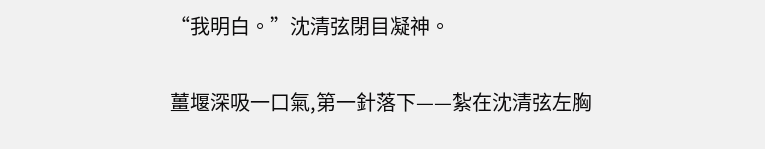“我明白。”沈清弦閉目凝神。

薑堰深吸一口氣,第一針落下——紮在沈清弦左胸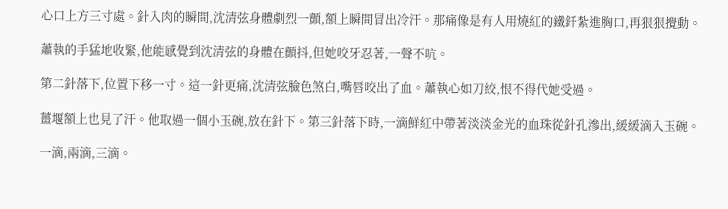心口上方三寸處。針入肉的瞬間,沈清弦身體劇烈一顫,額上瞬間冒出冷汗。那痛像是有人用燒紅的鐵釺紮進胸口,再狠狠攪動。

蕭執的手猛地收緊,他能感覺到沈清弦的身體在顫抖,但她咬牙忍著,一聲不吭。

第二針落下,位置下移一寸。這一針更痛,沈清弦臉色煞白,嘴唇咬出了血。蕭執心如刀絞,恨不得代她受過。

薑堰額上也見了汗。他取過一個小玉碗,放在針下。第三針落下時,一滴鮮紅中帶著淡淡金光的血珠從針孔滲出,緩緩滴入玉碗。

一滴,兩滴,三滴。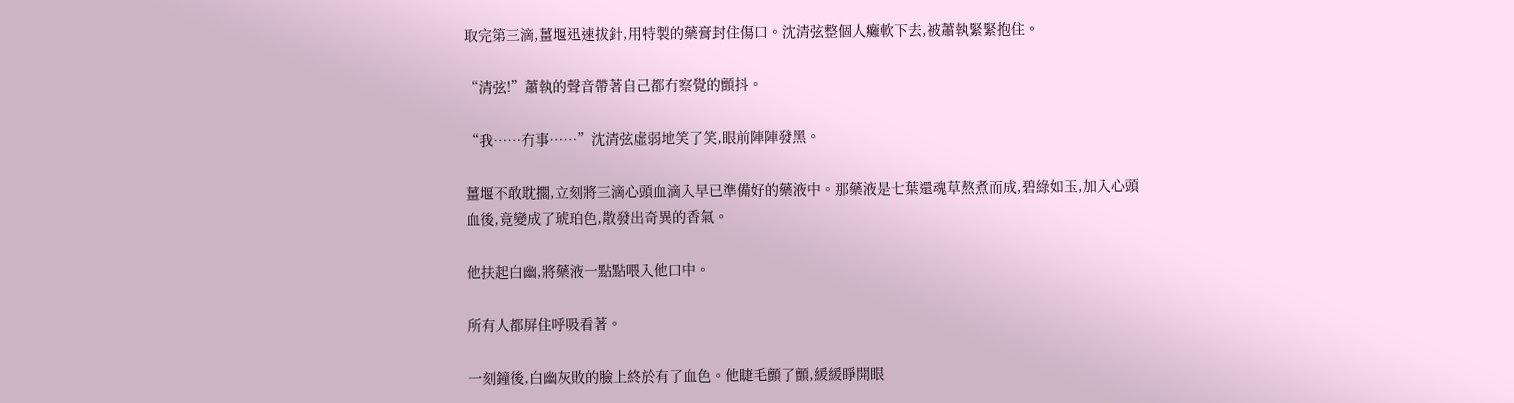取完第三滴,薑堰迅速拔針,用特製的藥膏封住傷口。沈清弦整個人癱軟下去,被蕭執緊緊抱住。

“清弦!”蕭執的聲音帶著自己都冇察覺的顫抖。

“我……冇事……”沈清弦虛弱地笑了笑,眼前陣陣發黑。

薑堰不敢耽擱,立刻將三滴心頭血滴入早已準備好的藥液中。那藥液是七葉還魂草熬煮而成,碧綠如玉,加入心頭血後,竟變成了琥珀色,散發出奇異的香氣。

他扶起白幽,將藥液一點點喂入他口中。

所有人都屏住呼吸看著。

一刻鐘後,白幽灰敗的臉上終於有了血色。他睫毛顫了顫,緩緩睜開眼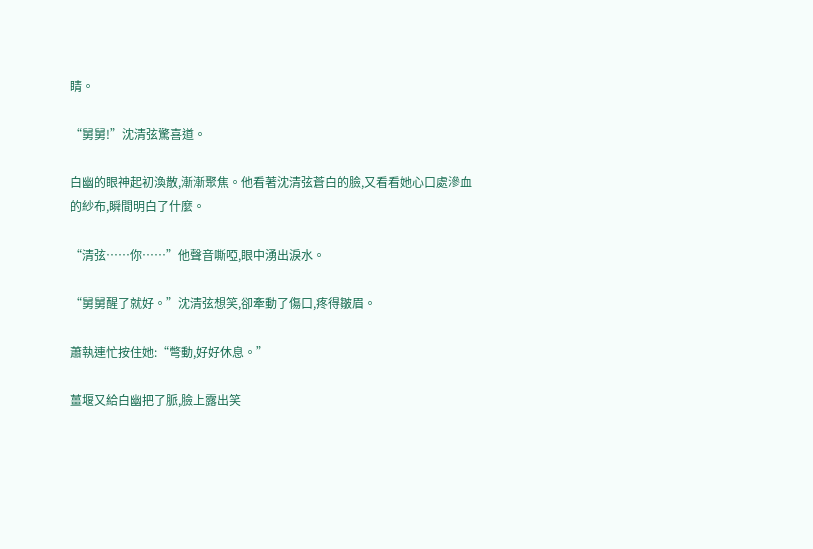睛。

“舅舅!”沈清弦驚喜道。

白幽的眼神起初渙散,漸漸聚焦。他看著沈清弦蒼白的臉,又看看她心口處滲血的紗布,瞬間明白了什麼。

“清弦……你……”他聲音嘶啞,眼中湧出淚水。

“舅舅醒了就好。”沈清弦想笑,卻牽動了傷口,疼得皺眉。

蕭執連忙按住她:“彆動,好好休息。”

薑堰又給白幽把了脈,臉上露出笑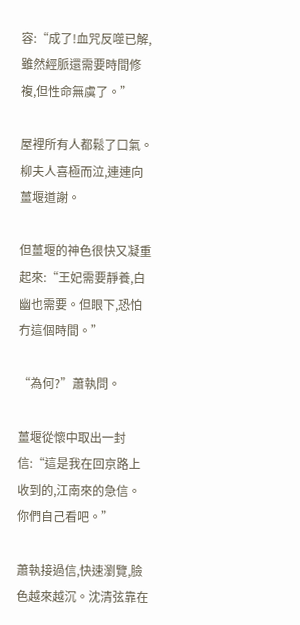容:“成了!血咒反噬已解,雖然經脈還需要時間修複,但性命無虞了。”

屋裡所有人都鬆了口氣。柳夫人喜極而泣,連連向薑堰道謝。

但薑堰的神色很快又凝重起來:“王妃需要靜養,白幽也需要。但眼下,恐怕冇這個時間。”

“為何?”蕭執問。

薑堰從懷中取出一封信:“這是我在回京路上收到的,江南來的急信。你們自己看吧。”

蕭執接過信,快速瀏覽,臉色越來越沉。沈清弦靠在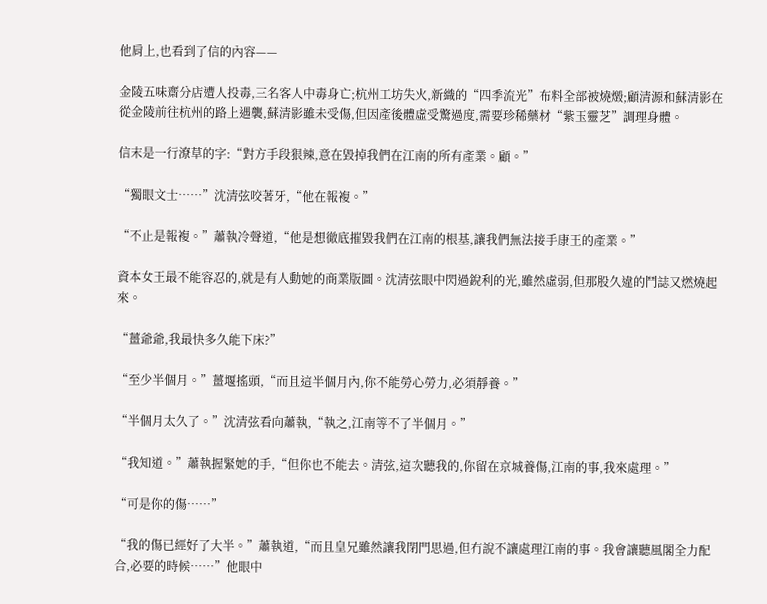他肩上,也看到了信的內容——

金陵五味齋分店遭人投毒,三名客人中毒身亡;杭州工坊失火,新織的“四季流光”布料全部被燒燬;顧清源和蘇清影在從金陵前往杭州的路上遇襲,蘇清影雖未受傷,但因產後體虛受驚過度,需要珍稀藥材“紫玉靈芝”調理身體。

信末是一行潦草的字:“對方手段狠辣,意在毀掉我們在江南的所有產業。顧。”

“獨眼文士……”沈清弦咬著牙,“他在報複。”

“不止是報複。”蕭執冷聲道,“他是想徹底摧毀我們在江南的根基,讓我們無法接手康王的產業。”

資本女王最不能容忍的,就是有人動她的商業版圖。沈清弦眼中閃過銳利的光,雖然虛弱,但那股久違的鬥誌又燃燒起來。

“薑爺爺,我最快多久能下床?”

“至少半個月。”薑堰搖頭,“而且這半個月內,你不能勞心勞力,必須靜養。”

“半個月太久了。”沈清弦看向蕭執,“執之,江南等不了半個月。”

“我知道。”蕭執握緊她的手,“但你也不能去。清弦,這次聽我的,你留在京城養傷,江南的事,我來處理。”

“可是你的傷……”

“我的傷已經好了大半。”蕭執道,“而且皇兄雖然讓我閉門思過,但冇說不讓處理江南的事。我會讓聽風閣全力配合,必要的時候……”他眼中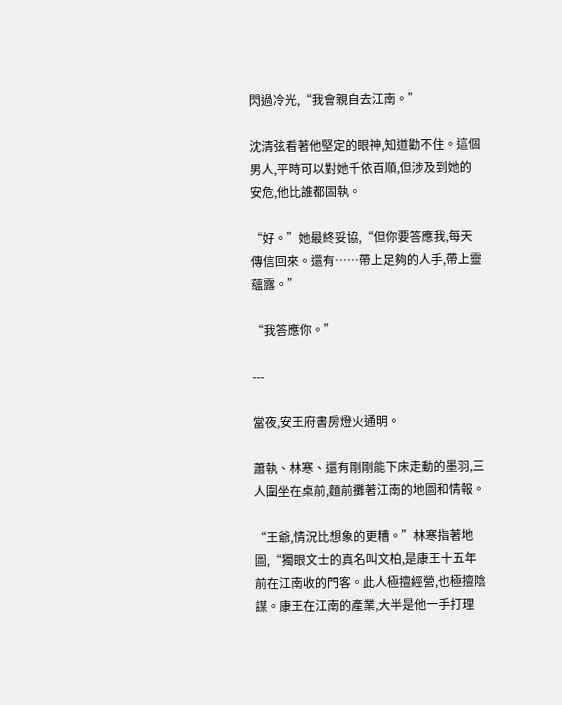閃過冷光,“我會親自去江南。”

沈清弦看著他堅定的眼神,知道勸不住。這個男人,平時可以對她千依百順,但涉及到她的安危,他比誰都固執。

“好。”她最終妥協,“但你要答應我,每天傳信回來。還有……帶上足夠的人手,帶上靈蘊露。”

“我答應你。”

---

當夜,安王府書房燈火通明。

蕭執、林寒、還有剛剛能下床走動的墨羽,三人圍坐在桌前,麵前攤著江南的地圖和情報。

“王爺,情況比想象的更糟。”林寒指著地圖,“獨眼文士的真名叫文柏,是康王十五年前在江南收的門客。此人極擅經營,也極擅陰謀。康王在江南的產業,大半是他一手打理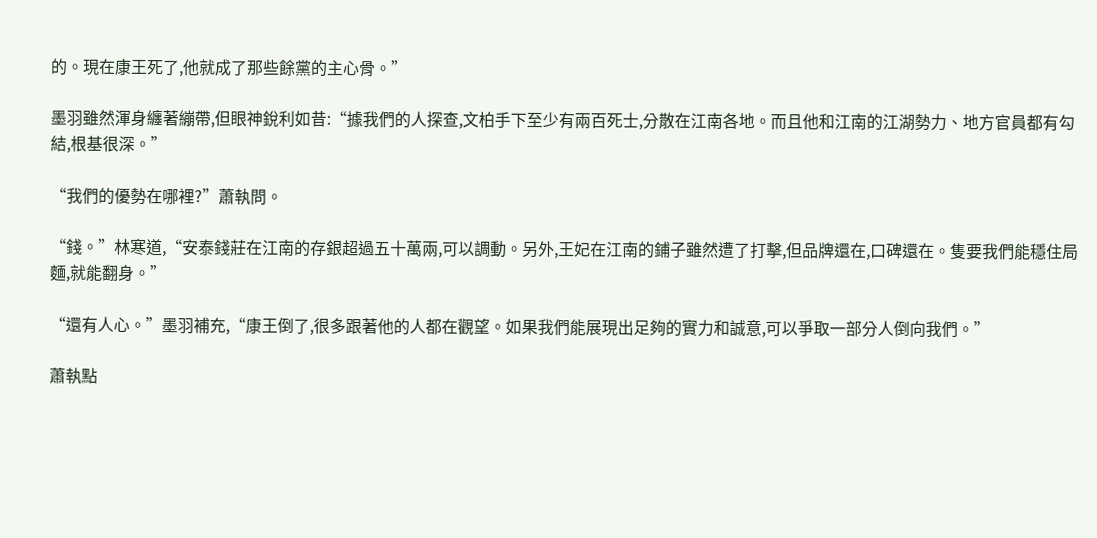的。現在康王死了,他就成了那些餘黨的主心骨。”

墨羽雖然渾身纏著繃帶,但眼神銳利如昔:“據我們的人探查,文柏手下至少有兩百死士,分散在江南各地。而且他和江南的江湖勢力、地方官員都有勾結,根基很深。”

“我們的優勢在哪裡?”蕭執問。

“錢。”林寒道,“安泰錢莊在江南的存銀超過五十萬兩,可以調動。另外,王妃在江南的鋪子雖然遭了打擊,但品牌還在,口碑還在。隻要我們能穩住局麵,就能翻身。”

“還有人心。”墨羽補充,“康王倒了,很多跟著他的人都在觀望。如果我們能展現出足夠的實力和誠意,可以爭取一部分人倒向我們。”

蕭執點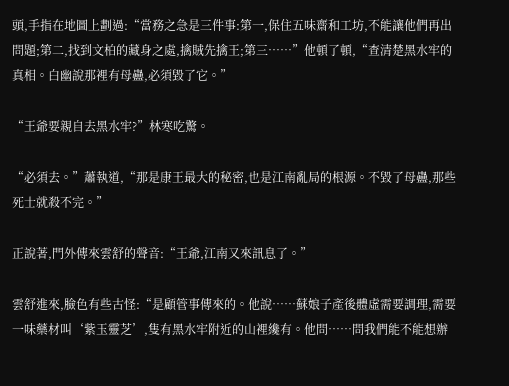頭,手指在地圖上劃過:“當務之急是三件事:第一,保住五味齋和工坊,不能讓他們再出問題;第二,找到文柏的藏身之處,擒賊先擒王;第三……”他頓了頓,“查清楚黑水牢的真相。白幽說那裡有母蠱,必須毀了它。”

“王爺要親自去黑水牢?”林寒吃驚。

“必須去。”蕭執道,“那是康王最大的秘密,也是江南亂局的根源。不毀了母蠱,那些死士就殺不完。”

正說著,門外傳來雲舒的聲音:“王爺,江南又來訊息了。”

雲舒進來,臉色有些古怪:“是顧管事傳來的。他說……蘇娘子產後體虛需要調理,需要一味藥材叫‘紫玉靈芝’,隻有黑水牢附近的山裡纔有。他問……問我們能不能想辦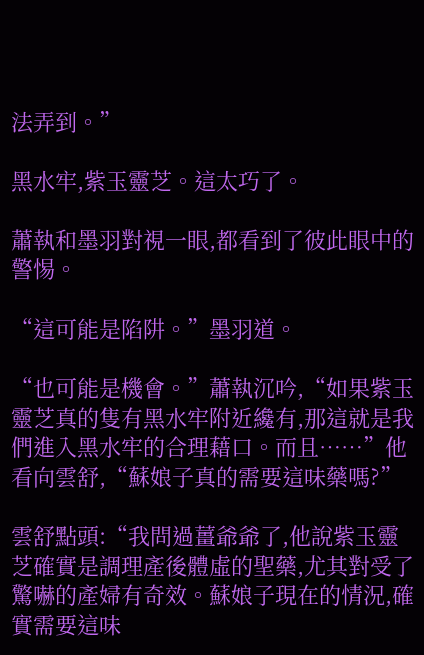法弄到。”

黑水牢,紫玉靈芝。這太巧了。

蕭執和墨羽對視一眼,都看到了彼此眼中的警惕。

“這可能是陷阱。”墨羽道。

“也可能是機會。”蕭執沉吟,“如果紫玉靈芝真的隻有黑水牢附近纔有,那這就是我們進入黑水牢的合理藉口。而且……”他看向雲舒,“蘇娘子真的需要這味藥嗎?”

雲舒點頭:“我問過薑爺爺了,他說紫玉靈芝確實是調理產後體虛的聖藥,尤其對受了驚嚇的產婦有奇效。蘇娘子現在的情況,確實需要這味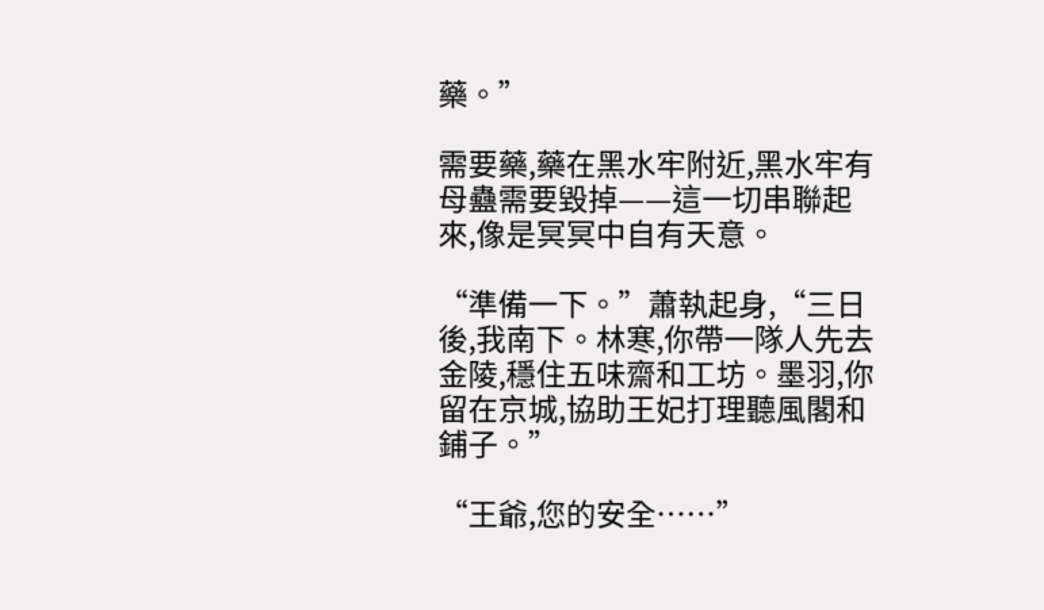藥。”

需要藥,藥在黑水牢附近,黑水牢有母蠱需要毀掉——這一切串聯起來,像是冥冥中自有天意。

“準備一下。”蕭執起身,“三日後,我南下。林寒,你帶一隊人先去金陵,穩住五味齋和工坊。墨羽,你留在京城,協助王妃打理聽風閣和鋪子。”

“王爺,您的安全……”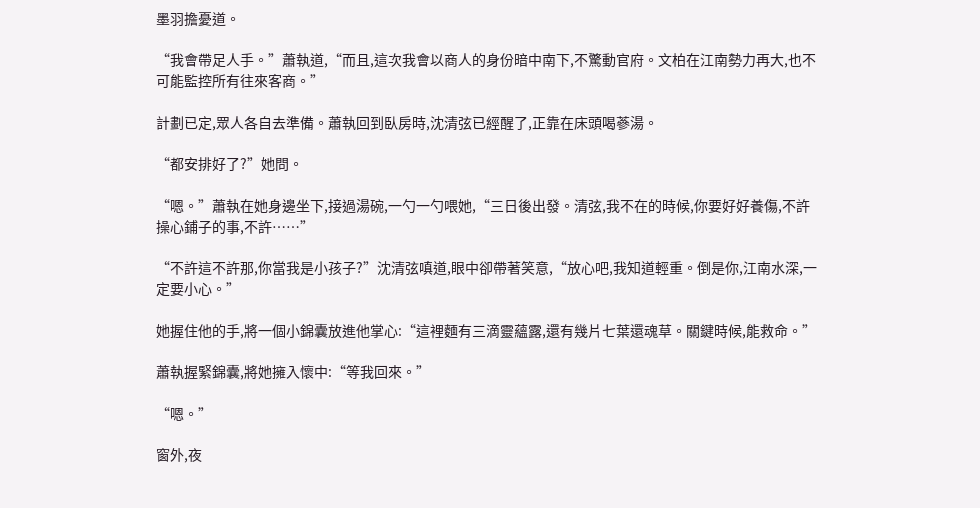墨羽擔憂道。

“我會帶足人手。”蕭執道,“而且,這次我會以商人的身份暗中南下,不驚動官府。文柏在江南勢力再大,也不可能監控所有往來客商。”

計劃已定,眾人各自去準備。蕭執回到臥房時,沈清弦已經醒了,正靠在床頭喝蔘湯。

“都安排好了?”她問。

“嗯。”蕭執在她身邊坐下,接過湯碗,一勺一勺喂她,“三日後出發。清弦,我不在的時候,你要好好養傷,不許操心鋪子的事,不許……”

“不許這不許那,你當我是小孩子?”沈清弦嗔道,眼中卻帶著笑意,“放心吧,我知道輕重。倒是你,江南水深,一定要小心。”

她握住他的手,將一個小錦囊放進他掌心:“這裡麵有三滴靈蘊露,還有幾片七葉還魂草。關鍵時候,能救命。”

蕭執握緊錦囊,將她擁入懷中:“等我回來。”

“嗯。”

窗外,夜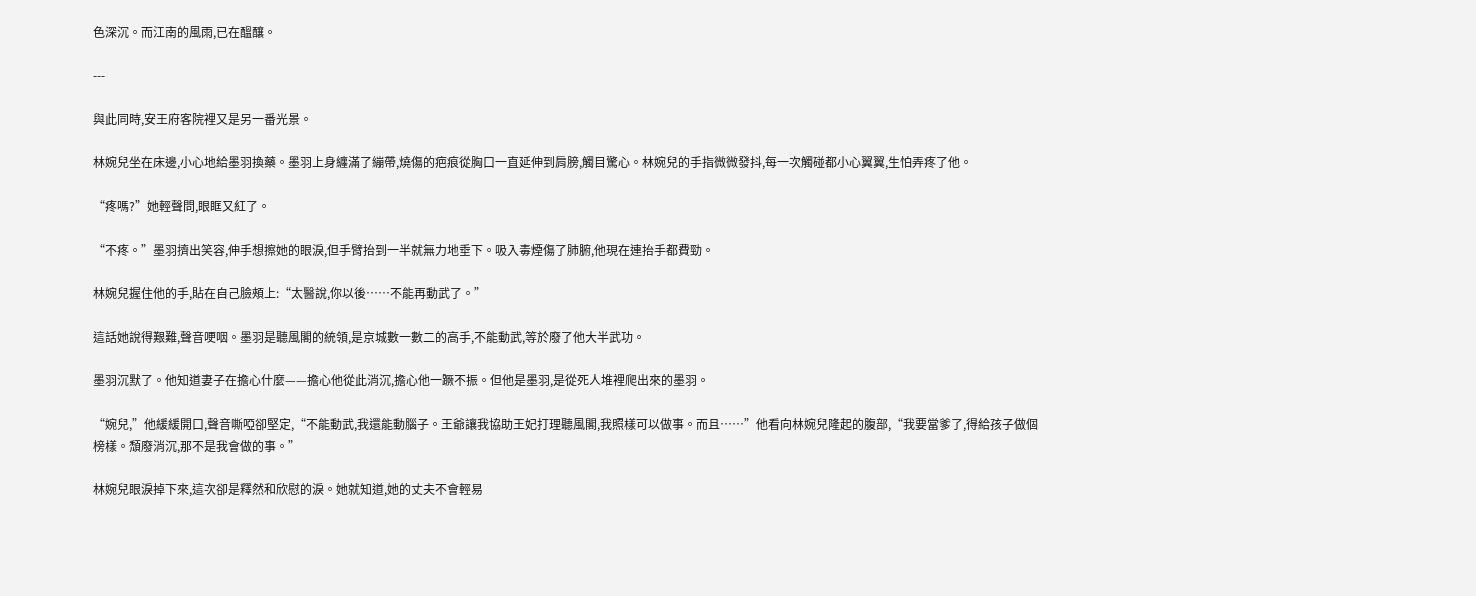色深沉。而江南的風雨,已在醞釀。

---

與此同時,安王府客院裡又是另一番光景。

林婉兒坐在床邊,小心地給墨羽換藥。墨羽上身纏滿了繃帶,燒傷的疤痕從胸口一直延伸到肩膀,觸目驚心。林婉兒的手指微微發抖,每一次觸碰都小心翼翼,生怕弄疼了他。

“疼嗎?”她輕聲問,眼眶又紅了。

“不疼。”墨羽擠出笑容,伸手想擦她的眼淚,但手臂抬到一半就無力地垂下。吸入毒煙傷了肺腑,他現在連抬手都費勁。

林婉兒握住他的手,貼在自己臉頰上:“太醫說,你以後……不能再動武了。”

這話她說得艱難,聲音哽咽。墨羽是聽風閣的統領,是京城數一數二的高手,不能動武,等於廢了他大半武功。

墨羽沉默了。他知道妻子在擔心什麼——擔心他從此消沉,擔心他一蹶不振。但他是墨羽,是從死人堆裡爬出來的墨羽。

“婉兒,”他緩緩開口,聲音嘶啞卻堅定,“不能動武,我還能動腦子。王爺讓我協助王妃打理聽風閣,我照樣可以做事。而且……”他看向林婉兒隆起的腹部,“我要當爹了,得給孩子做個榜樣。頹廢消沉,那不是我會做的事。”

林婉兒眼淚掉下來,這次卻是釋然和欣慰的淚。她就知道,她的丈夫不會輕易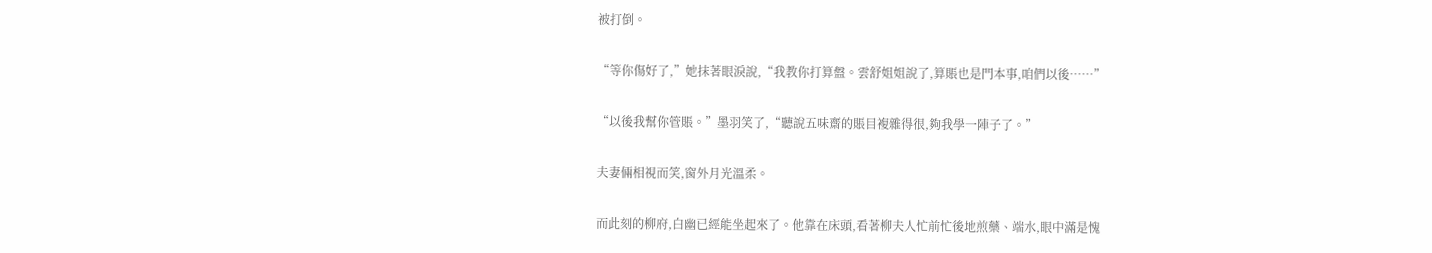被打倒。

“等你傷好了,”她抹著眼淚說,“我教你打算盤。雲舒姐姐說了,算賬也是門本事,咱們以後……”

“以後我幫你管賬。”墨羽笑了,“聽說五味齋的賬目複雜得很,夠我學一陣子了。”

夫妻倆相視而笑,窗外月光溫柔。

而此刻的柳府,白幽已經能坐起來了。他靠在床頭,看著柳夫人忙前忙後地煎藥、端水,眼中滿是愧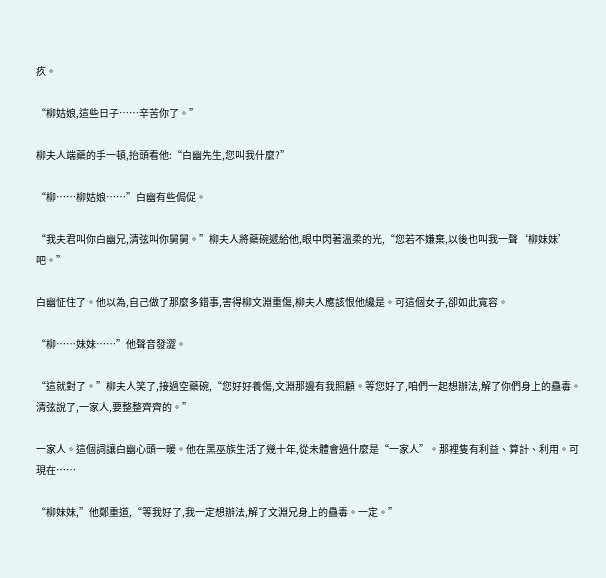疚。

“柳姑娘,這些日子……辛苦你了。”

柳夫人端藥的手一頓,抬頭看他:“白幽先生,您叫我什麼?”

“柳……柳姑娘……”白幽有些侷促。

“我夫君叫你白幽兄,清弦叫你舅舅。”柳夫人將藥碗遞給他,眼中閃著溫柔的光,“您若不嫌棄,以後也叫我一聲‘柳妹妹’吧。”

白幽怔住了。他以為,自己做了那麼多錯事,害得柳文淵重傷,柳夫人應該恨他纔是。可這個女子,卻如此寬容。

“柳……妹妹……”他聲音發澀。

“這就對了。”柳夫人笑了,接過空藥碗,“您好好養傷,文淵那邊有我照顧。等您好了,咱們一起想辦法,解了你們身上的蠱毒。清弦說了,一家人,要整整齊齊的。”

一家人。這個詞讓白幽心頭一暖。他在黑巫族生活了幾十年,從未體會過什麼是“一家人”。那裡隻有利益、算計、利用。可現在……

“柳妹妹,”他鄭重道,“等我好了,我一定想辦法,解了文淵兄身上的蠱毒。一定。”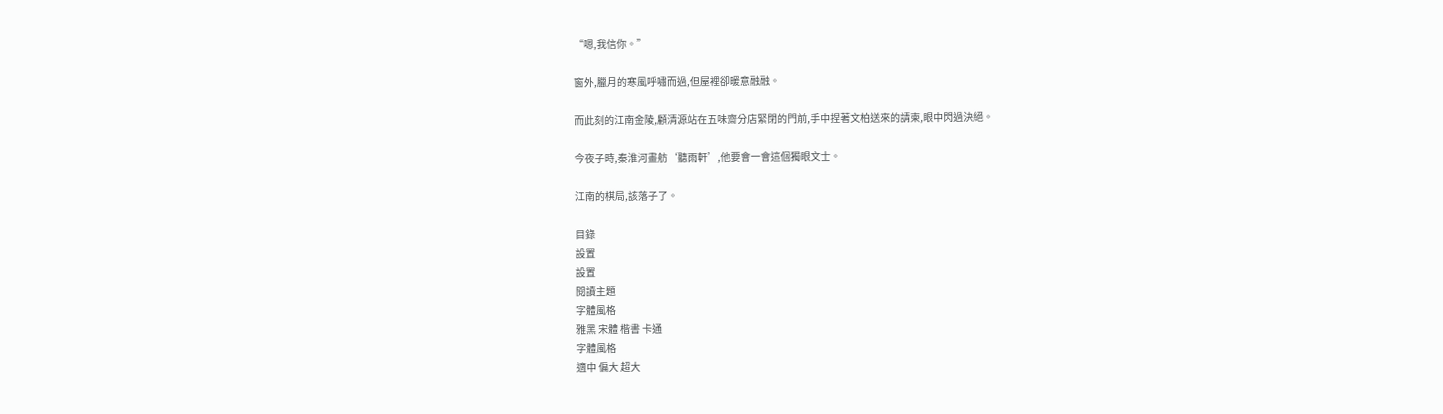“嗯,我信你。”

窗外,臘月的寒風呼嘯而過,但屋裡卻暖意融融。

而此刻的江南金陵,顧清源站在五味齋分店緊閉的門前,手中捏著文柏送來的請柬,眼中閃過決絕。

今夜子時,秦淮河畫舫‘聽雨軒’,他要會一會這個獨眼文士。

江南的棋局,該落子了。

目錄
設置
設置
閱讀主題
字體風格
雅黑 宋體 楷書 卡通
字體風格
適中 偏大 超大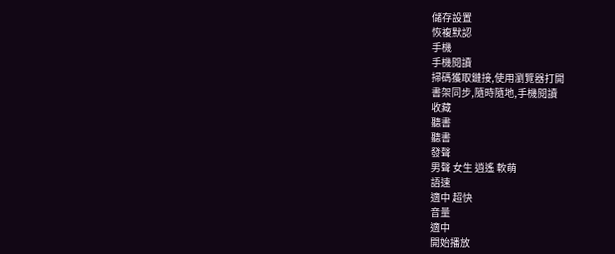儲存設置
恢複默認
手機
手機閱讀
掃碼獲取鏈接,使用瀏覽器打開
書架同步,隨時隨地,手機閱讀
收藏
聽書
聽書
發聲
男聲 女生 逍遙 軟萌
語速
適中 超快
音量
適中
開始播放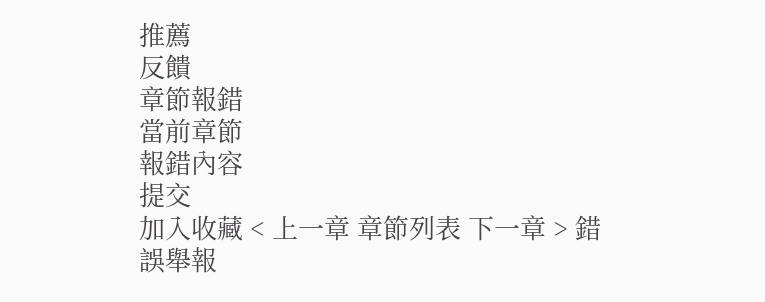推薦
反饋
章節報錯
當前章節
報錯內容
提交
加入收藏 < 上一章 章節列表 下一章 > 錯誤舉報